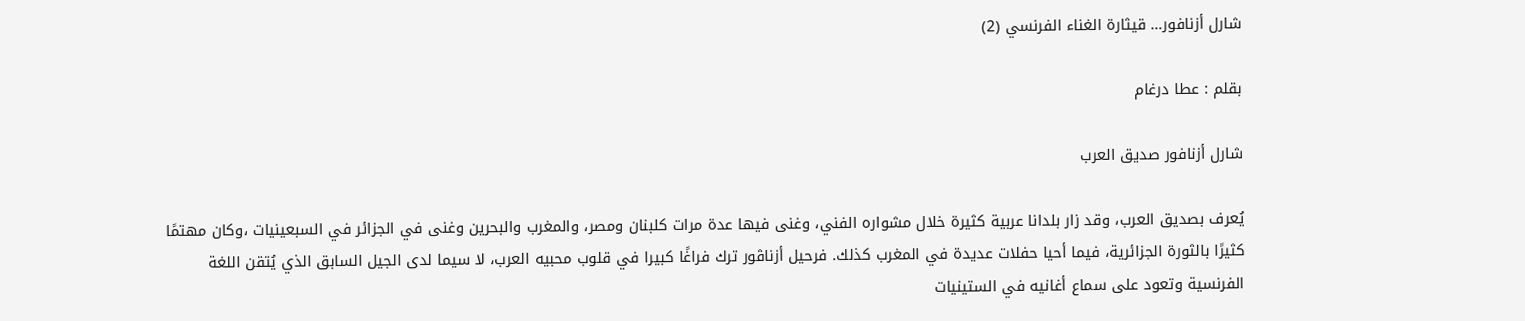شارل أزنافور… قيثارة الغناء الفرنسي (2)

بقلم : عطا درغام

شارل أزنافور صديق العرب

يُعرف بصديق العرب، وقد زار بلدانا عربية كثيرة خلال مشواره الفني، وغنى فيها عدة مرات كلبنان ومصر، والمغرب والبحرين وغنى في الجزائر في السبعينيات ،وكان مهتمًا كثيرًا بالثورة الجزائرية، فيما أحيا حفلات عديدة في المغرب كذلك. فرحيل أزناڤور ترك فراغًا كبيرا في قلوب محبيه العرب، لا سيما لدى الجيل السابق الذي يُتقن اللغة الفرنسية وتعود على سماع أغانيه في الستينيات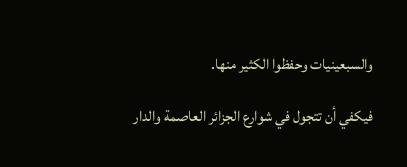والسبعينيات وحفظوا الكثير منها.

فيكفي أن تتجول في شوارع الجزائر العاصمة والدار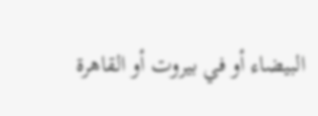البيضاء أو في بيروت أو القاهرة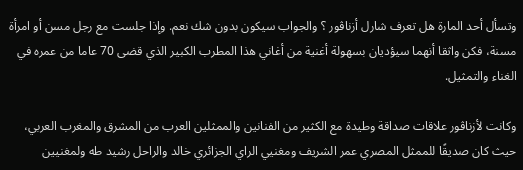وتسأل أحد المارة هل تعرف شارل أزناڤور ؟ والجواب سيكون بدون شك نعم. وإذا جلست مع رجل مسن أو امرأة مسنة، فكن واثقا أنهما سيؤديان بسهولة أغنية من أغاني هذا المطرب الكبير الذي قضى 70 عاما من عمره في الغناء والتمثيل.

وكانت لأزناڤور علاقات صداقة وطيدة مع الكثير من الفنانين والممثلين العرب من المشرق والمغرب العربي، حيث كان صديقًا للممثل المصري عمر الشريف ومغنيي الراي الجزائري خالد والراحل رشيد طه ولمغنيين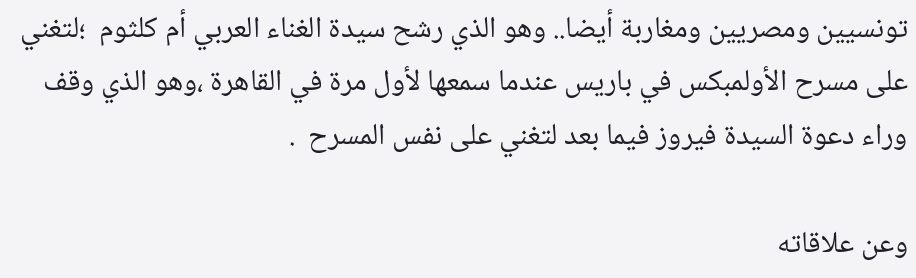تونسيين ومصريين ومغاربة أيضا.. وهو الذي رشح سيدة الغناء العربي أم كلثوم  ؛لتغني على مسرح الأولمبكس في باريس عندما سمعها لأول مرة في القاهرة ،وهو الذي وقف وراء دعوة السيدة فيروز فيما بعد لتغني على نفس المسرح  .

وعن علاقاته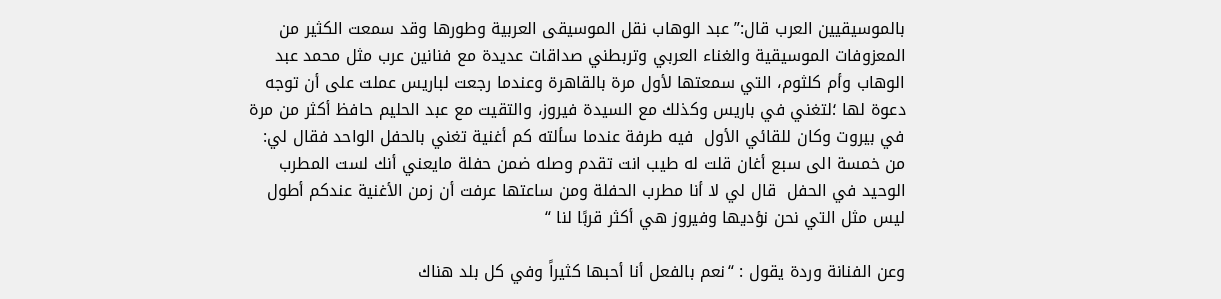بالموسيقيين العرب قال:” عبد الوهاب نقل الموسيقى العربية وطورها وقد سمعت الكثير من المعزوفات الموسيقية والغناء العربي وتربطني صداقات عديدة مع فنانين عرب مثل محمد عبد الوهاب وأم كلثوم، التي سمعتها لأول مرة بالقاهرة وعندما رجعت لباريس عملت على أن توجه دعوة لها ؛لتغني في باريس وكذلك مع السيدة فيروز، والتقيت مع عبد الحليم حافظ أكثر من مرة في بيروت وكان للقائي الأول  فيه طرفة عندما سألته كم أغنية تغني بالحفل الواحد فقال لي: من خمسة الى سبع أغان قلت له طيب انت تقدم وصله ضمن حفلة مايعني أنك لست المطرب الوحيد في الحفل  قال لي لا أنا مطرب الحفلة ومن ساعتها عرفت أن زمن الأغنية عندكم أطول ليس مثل التي نحن نؤديها وفيروز هي أكثر قربًا لنا “

وعن الفنانة وردة يقول : “نعم بالفعل أنا أحبها كثيراً وفي كل بلد هناك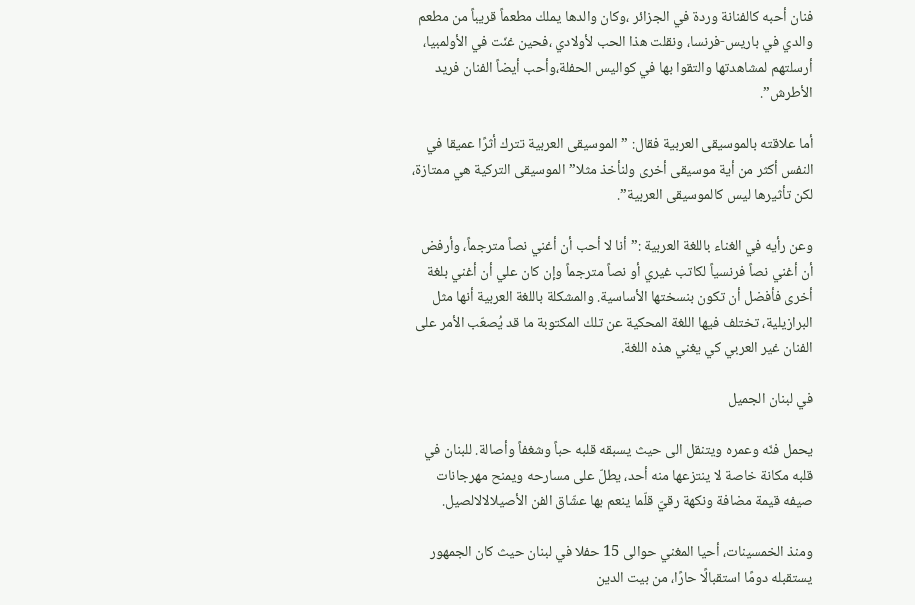فنان أحبه كالفنانة وردة في الجزائر ،وكان والدها يملك مطعماً قريباً من مطعم والدي في باريس-فرنسا، ونقلت هذا الحب لأولادي ،فحين غنّت في الأولمبيا، أرسلتهم لمشاهدتها والتقوا بها في كواليس الحفلة،وأحب أيضاً الفنان فريد الأطرش”.

أما علاقته بالموسيقى العربية فقال: ” الموسيقى العربية تترك أثرًا عميقا في النفس أكثر من أية موسيقى أخرى ولنأخذ مثلا” الموسيقى التركية هي ممتازة، لكن تأثيرها ليس كالموسيقى العربية”.

وعن رأيه في الغناء باللغة العربية :”أنا لا أحب أن أغني نصاً مترجماً، وأرفض أن أغني نصاً فرنسياً لكاتب غيري أو نصاً مترجماً وإن كان علي أن أغني بلغة أخرى فأفضل أن تكون بنسختها الأساسية. والمشكلة باللغة العربية أنها مثل البرازيلية، تختلف فيها اللغة المحكية عن تلك المكتوبة ما قد يُصعّب الأمر على الفنان غير العربي كي يغني هذه اللغة.

في لبنان الجميل

يحمل فنّه وعمره ويتنقل الى حيث يسبقه قلبه حباً وشغفاً وأصالة. للبنان في قلبه مكانة خاصة لا ينتزعها منه أحد، يطلّ على مسارحه ويمنح مهرجانات صيفه قيمة مضافة ونكهة رقيّ قلّما ينعم بها عشّاق الفن الأصيلالالالصيل.

ومنذ الخمسينات، أحيا المغني حوالى 15 حفلا في لبنان حيث كان الجمهور يستقبله دومًا استقبالًا حارًا، من بيت الدين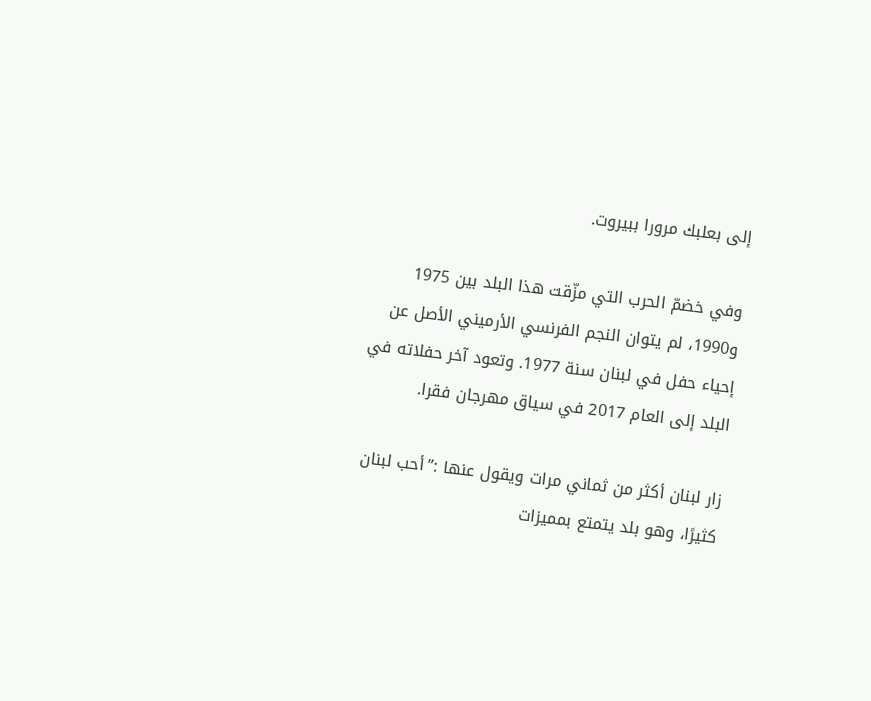إلى بعلبك مرورا ببيروت.

وفي خضمّ الحرب التي مزّقت هذا البلد بين 1975 و1990، لم يتوان النجم الفرنسي الأرميني الأصل عن إحياء حفل في لبنان سنة 1977. وتعود آخر حفلاته في البلد إلى العام 2017 في سياق مهرجان فقرا.

زار لبنان أكثر من ثماني مرات ويقول عنها :”أحب لبنان كثيرًا، وهو بلد يتمتع بمميزات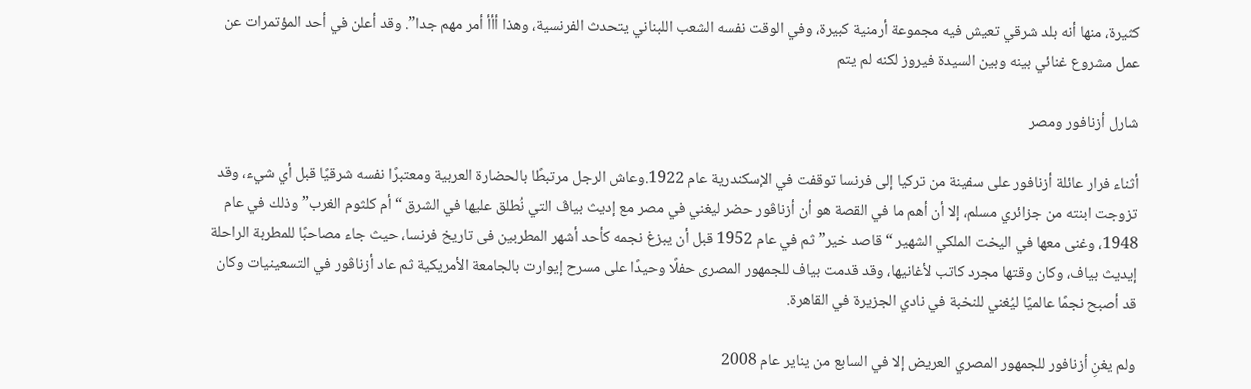كثيرة، منها أنه بلد شرقي تعيش فيه مجموعة أرمنية كبيرة، وفي الوقت نفسه الشعب اللبناني يتحدث الفرنسية، وهذا أأأ أمر مهم جدا”. وقد أعلن في أحد المؤتمرات عن عمل مشروع غنائي بينه وبين السيدة فيروز لكنه لم يتم

شارل أزنافور ومصر

أثناء فرار عائلة أزنافور على سفينة من تركيا إلى فرنسا توقفت في الإسكندرية عام 1922.وعاش الرجل مرتبطًا بالحضارة العربية ومعتبرًا نفسه شرقيًا قبل أي شيء، وقد تزوجت ابنته من جزائري مسلم، إلا أن أهم ما في القصة هو أن أزناڤور حضر ليغني في مصر مع إديث بياڤ التي نُطلق عليها في الشرق “أم كلثوم الغرب” وذلك في عام 1948، وغنى معها في اليخت الملكي الشهير “قاصد خير” ثم في عام 1952 قبل أن يبزغ نجمه كأحد أشهر المطربين فى تاريخ فرنسا، حيث جاء مصاحبًا للمطربة الراحلة إيديث بياف، وكان وقتها مجرد كاتب لأغانيها، وقد قدمت بياف للجمهور المصرى حفلًا وحيدًا على مسرح إيوارت بالجامعة الأمريكية ثم عاد أزناڤور في التسعينيات وكان قد أصبح نجمًا عالميًا ليُغني للنخبة في نادي الجزيرة في القاهرة.

ولم يغنِ أزنافور للجمهور المصري العريض إلا في السابع من يناير عام 2008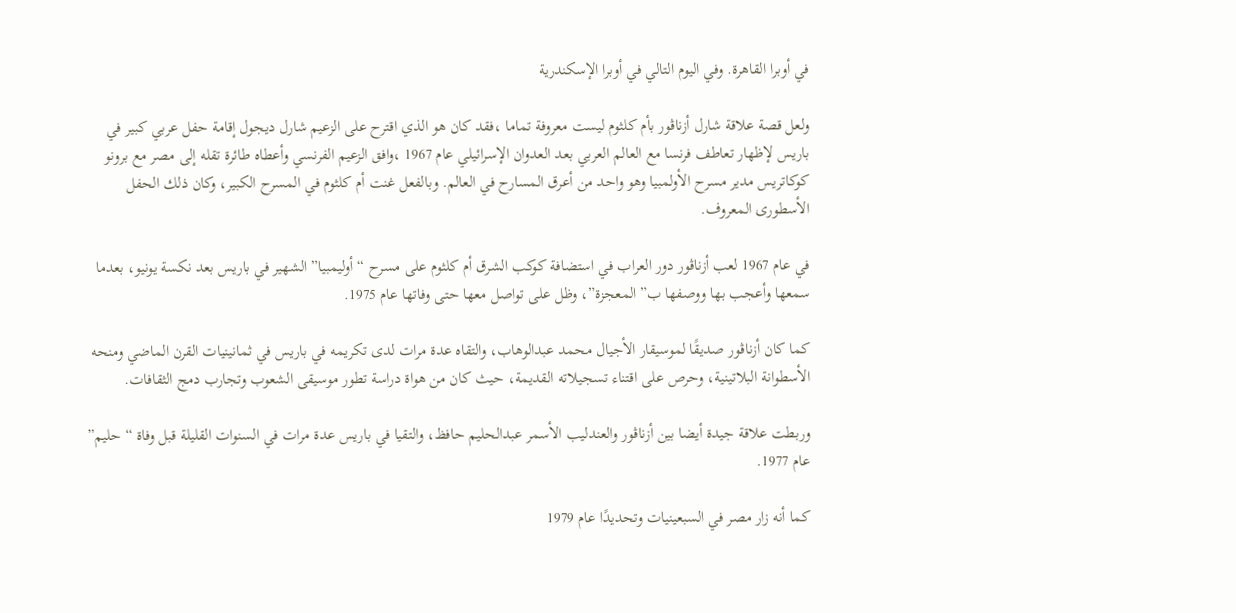في أوبرا القاهرة. وفي اليوم التالي في أوبرا الإسكندرية

ولعل قصة علاقة شارل أزناڤور بأم كلثوم ليست معروفة تماما ،فقد كان هو الذي اقترح على الزعيم شارل ديجول إقامة حفل عربي كبير في باريس لإظهار تعاطف فرنسا مع العالم العربي بعد العدوان الإسرائيلي عام 1967 ،وافق الزعيم الفرنسي وأعطاه طائرة تقله إلى مصر مع برونو كوكاتريس مدير مسرح الأولمبيا وهو واحد من أعرق المسارح في العالم. وبالفعل غنت أم كلثوم في المسرح الكبير، وكان ذلك الحفل الأسطورى المعروف.

في عام 1967 لعب أزناڤور دور العراب في استضافة كوكب الشرق أم كلثوم على مسرح “أوليمبيا” الشهير في باريس بعد نكسة يونيو، بعدما سمعها وأعجب بها ووصفها ب”المعجزة”، وظل على تواصل معها حتى وفاتها عام 1975.

كما كان أزناڤور صديقًا لموسيقار الأجيال محمد عبدالوهاب، والتقاه عدة مرات لدى تكريمه في باريس في ثمانينيات القرن الماضي ومنحه الأسطوانة البلاتينية، وحرص على اقتناء تسجيلاته القديمة، حيث كان من هواة دراسة تطور موسيقى الشعوب وتجارب دمج الثقافات.

وربطت علاقة جيدة أيضا بين أزناڤور والعندليب الأسمر عبدالحليم حافظ، والتقيا في باريس عدة مرات في السنوات القليلة قبل وفاة “حليم” عام 1977.

كما أنه زار مصر في السبعينيات وتحديدًا عام 1979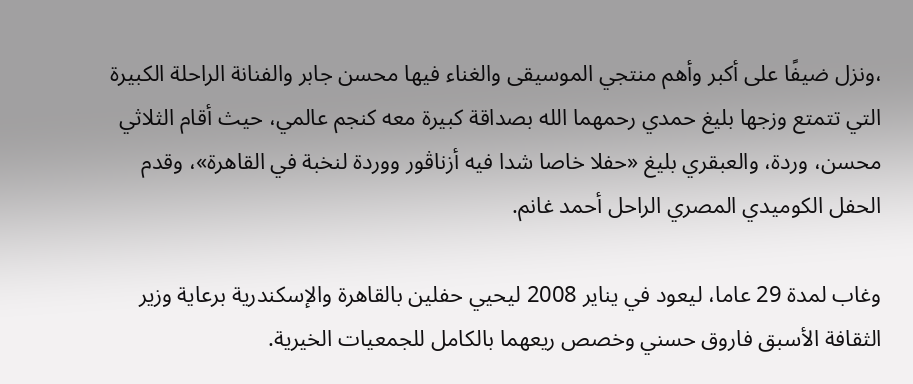،ونزل ضيفًا على أكبر وأهم منتجي الموسيقى والغناء فيها محسن جابر والفنانة الراحلة الكبيرة التي تتمتع وزجها بليغ حمدي رحمهما الله بصداقة كبيرة معه كنجم عالمي، حيث أقام الثلاثي محسن، وردة، والعبقري بليغ «حفلا خاصا شدا فيه أزناڤور ووردة لنخبة في القاهرة»، وقدم الحفل الكوميدي المصري الراحل أحمد غانم.

وغاب لمدة 29 عاما، ليعود في يناير 2008 ليحيي حفلين بالقاهرة والإسكندرية برعاية وزير الثقافة الأسبق فاروق حسني وخصص ريعهما بالكامل للجمعيات الخيرية.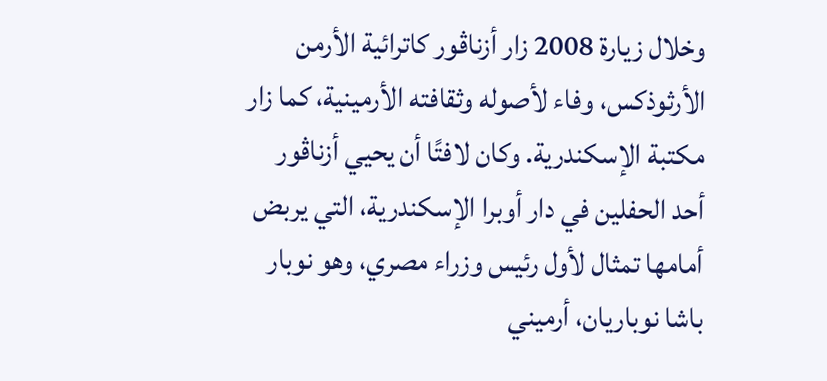وخلال زيارة 2008 زار أزناڤور كاترائية الأرمن الأرثوذكس، وفاء لأصوله وثقافته الأرمينية، كما زار مكتبة الإسكندرية. وكان لافتًا أن يحيي أزناڤور أحد الحفلين في دار أوبرا الإسكندرية، التي يربض أمامها تمثال لأول رئيس وزراء مصري، وهو نوبار باشا نوباريان، أرميني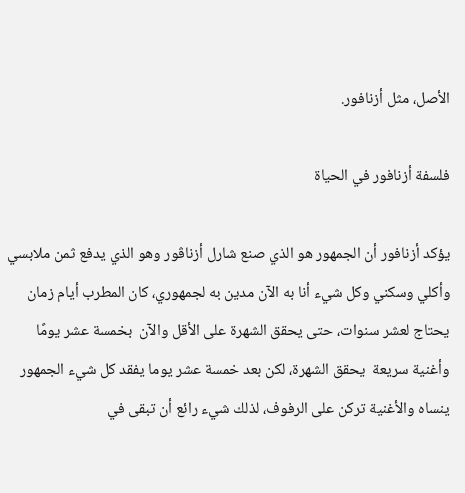الأصل، مثل أزنافور.

فلسفة أزنافور في الحياة

يؤكد أزنافور أن الجمهور هو الذي صنع شارل أزناڤور وهو الذي يدفع ثمن ملابسي وأكلي وسكني وكل شيء أنا به الآن مدين به لجمهوري، كان المطرب أيام زمان يحتاج لعشر سنوات، حتى يحقق الشهرة على الأقل والآن  بخمسة عشر يومًا وأغنية سريعة  يحقق الشهرة، لكن بعد خمسة عشر يوما يفقد كل شيء الجمهور ينساه والأغنية تركن على الرفوف، لذلك شيء رائع أن تبقى في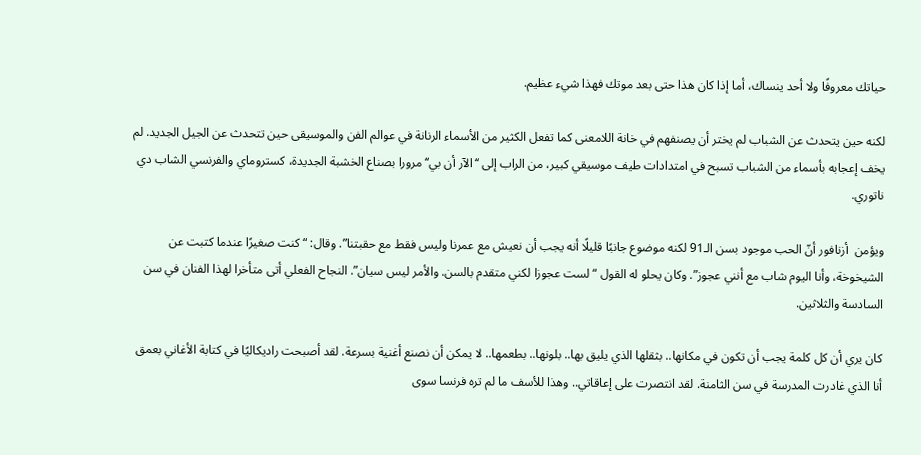حياتك معروفًا ولا أحد ينساك، أما إذا كان هذا حتى بعد موتك فهذا شيء عظيم.

لكنه حين يتحدث عن الشباب لم يختر أن يصنفهم في خانة اللامعنى كما تفعل الكثير من الأسماء الرنانة في عوالم الفن والموسيقى حين تتحدث عن الجيل الجديد. لم يخف إعجابه بأسماء من الشباب تسبح في امتدادات طيف موسيقي كبير، من الراب إلى ‘‘الآر أن بي‘‘ مرورا بصناع الخشبة الجديدة، كستروماي والفرنسي الشاب دي ناتوري.

ويؤمن  أزنافور أنّ الحب موجود بسن الـ91 لكنه موضوع جانبًا قليلًا أنه يجب أن نعيش مع عمرنا وليس فقط مع حقبتنا”. وقال: “كنت صغيرًا عندما كتبت عن الشيخوخة، وأنا اليوم شاب مع أنني عجوز”. وكان يحلو له القول “لست عجوزا لكني متقدم بالسن. والأمر ليس سيان”. النجاح الفعلي أتى متأخرا لهذا الفنان في سن السادسة والثلاثين.

كان يري أن كل كلمة يجب أن تكون في مكانها.. بثقلها الذي يليق بها.. بلونها.. بطعمها.. لا يمكن أن نصنع أغنية بسرعة. لقد أصبحت راديكاليًا في كتابة الأغاني بعمق أنا الذي غادرت المدرسة في سن الثامنة. لقد انتصرت على إعاقاتي.. وهذا للأسف ما لم تره فرنسا سوى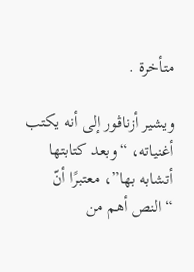متأخرة .

ويشير أزناڤور إلى أنه يكتب أغنياته، “وبعد كتابتها أتشابه بها”، معتبرًا أنّ “النص أهم من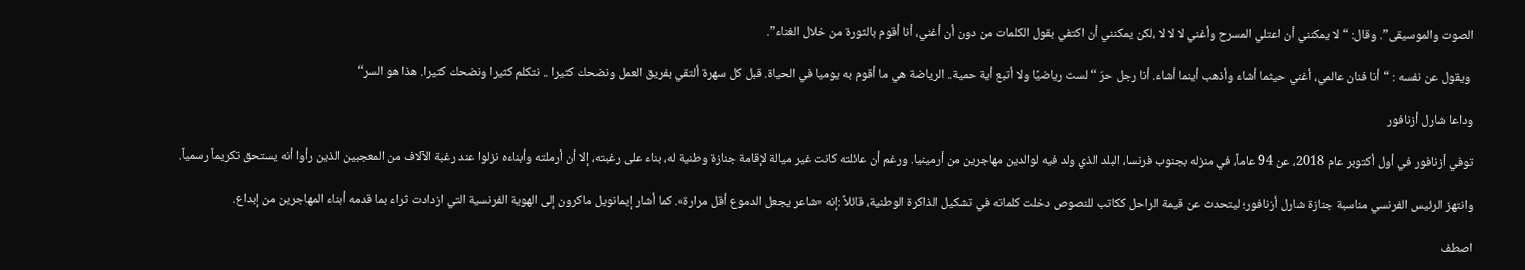الصوت والموسيقى”. وقال: “لا يمكنني أن اعتلي المسرح وأغني لا لا لا ،لكن يمكنني أن اكتفي بقول الكلمات من دون أن أغني، أنا أقوم بالثورة من خلال الغناء”.

 ويقول عن نفسه : “أنا فنان عالمي، أغني حيثما أشاء وأذهب أينما أشاء. أنا رجل حرّ ‘‘ لست رياضيًا ولا أتبع أية حمية.. الرياضة هي ما أقوم به يوميا في الحياة. قبل كل سهرة ألتقي بفريق العمل ونضحك كثيرا .. نتكلم كثيرا ونضحك كثيرا. هذا هو السر‘‘

وداعا شارل أزنافور

توفي أزنافور في أول أكتوبر عام 2018، عن 94 عاماً، في منزله بجنوب فرنسا، البلد الذي ولد فيه لوالدين مهاجرين من أرمينيا. ورغم أن عائلته كانت غير ميالة لإقامة جنازة وطنية له، بناء على رغبته، إلا أن أرملته وأبناءه نزلوا عند رغبة الآلاف من المعجبين الذين رأوا أنه يستحق تكريماً رسمياً.

وانتهز الرئيس الفرنسي مناسبة جنازة شارل أزنافور؛ ليتحدث عن قيمة الراحل ككاتب للنصوص دخلت كلماته في تشكيل الذاكرة الوطنية، قائلاً :إنه «شاعر يجعل الدموع أقل مرارة». كما أشار إيمانويل ماكرون إلى الهوية الفرنسية التي ازدادت ثراء بما قدمه أبناء المهاجرين من إبداع.

اصطف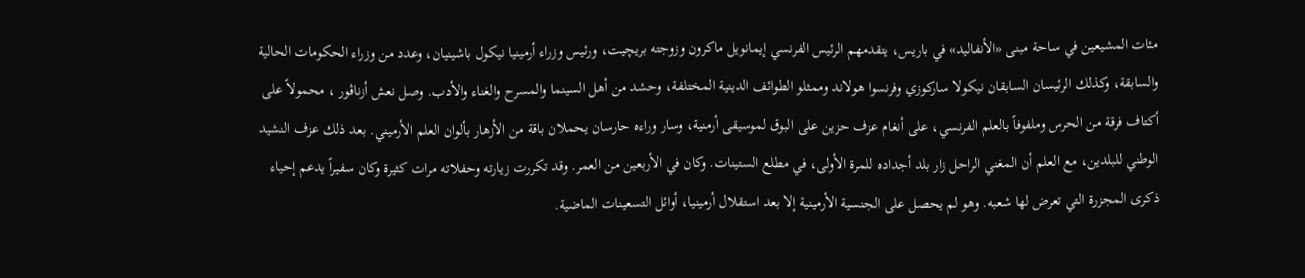مئات المشيعين في ساحة مبنى «الأنفاليد» في باريس، يتقدمهم الرئيس الفرنسي إيمانويل ماكرون وزوجته بريچيت، ورئيس وزراء أرمينيا نيكول باشينيان، وعدد من وزراء الحكومات الحالية والسابقة، وكذلك الرئيسان السابقان نيكولا ساركوزي وفرنسوا هولاند وممثلو الطوائف الدينية المختلفة، وحشد من أهل السينما والمسرح والغناء والأدب. وصل نعش أزناڤور ، محمولاً على أكتاف فرقة من الحرس وملفوفاً بالعلم الفرنسي، على أنغام عزف حزين على البوق لموسيقى أرمنية، وسار وراءه حارسان يحملان باقة من الأزهار بألوان العلم الأرميني. بعد ذلك عزف النشيد الوطني للبلدين، مع العلم أن المغني الراحل زار بلد أجداده للمرة الأولى، في مطلع الستينات. وكان في الأربعين من العمر. وقد تكررت زيارته وحفلاته مرات كثيرة وكان سفيراً يدعم إحياء ذكرى المجزرة التي تعرض لها شعبه. وهو لم يحصل على الجنسية الأرمينية إلا بعد استقلال أرمينيا، أوائل التسعينات الماضية.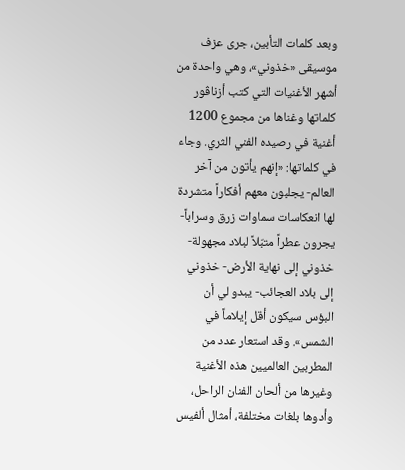وبعد كلمات التأبين، جرى عزف موسيقى «خذوني»، وهي واحدة من أشهر الأغنيات التي كتب أزناڤور كلماتها وغناها من مجموع 1200 أغنية في رصيده الفني الثري. وجاء في كلماتها: «إنهم يأتون من آخر العالم- يجلبون معهم أفكاراً متشردة لها انعكاسات سماوات زرق وسراباً- يجرون عطراً متبّلاً لبلاد مجهولة- خذوني إلى نهاية الأرض- خذوني إلى بلاد العجائب- يبدو لي أن البؤس سيكون أقل إيلاماً في الشمس». وقد استعار عدد من المطربين العالميين هذه الأغنية وغيرها من ألحان الفنان الراحل، وأدوها بلغات مختلفة، أمثال ألفيس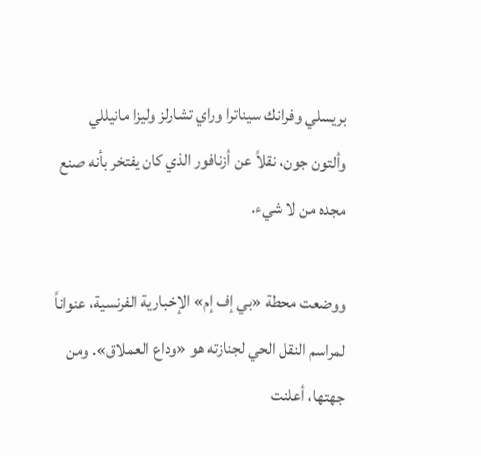بريسلي وفرانك سيناترا وراي تشارلز وليزا مانيللي وألتون جون، نقلاً عن أزنافور الذي كان يفتخر بأنه صنع مجده من لا شيء.

ووضعت محطة «بي إف إم» الإخبارية الفرنسية، عنواناً لمراسم النقل الحي لجنازته هو «وداع العملاق». ومن جهتها، أعلنت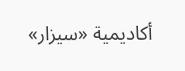أكاديمية «سيزار»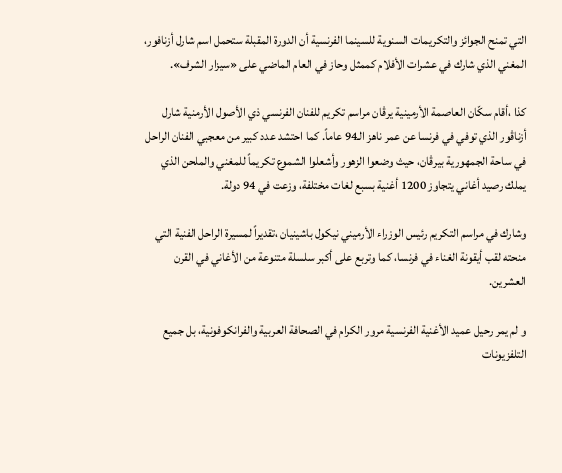التي تمنح الجوائز والتكريمات السنوية للسينما الفرنسية أن الدورة المقبلة ستحمل اسم شارل أزنافور، المغني الذي شارك في عشرات الأفلام كممثل وحاز في العام الماضي على «سيزار الشرف».

كذا ،أقام سكّان العاصمة الأرمينية يرڤان مراسم تكريم للفنان الفرنسي ذي الأصول الأرمنية شارل أزناڤور الذي توفي في فرنسا عن عمر ناهز الـ94 عاماً. كما احتشد عدد كبير من معجبي الفنان الراحل في ساحة الجمهورية بيرڤان، حيث وضعوا الزهور وأشعلوا الشموع تكريماً للمغني والملحن الذي يملك رصيد أغاني يتجاوز 1200 أغنية بسبع لغات مختلفة، وزعت في 94 دولة.

وشارك في مراسم التكريم رئيس الوزراء الأرميني نيكول باشينيان ،تقديراً لمسيرة الراحل الفنية التي منحته لقب أيقونة الغناء في فرنسا، كما وتربع على أكبر سلسلة متنوعة من الأغاني في القرن العشرين.

و لم يمر رحيل عميد الأغنية الفرنسية مرور الكرام في الصحافة العربية والفرانكوفونية، بل جميع التلفزيونات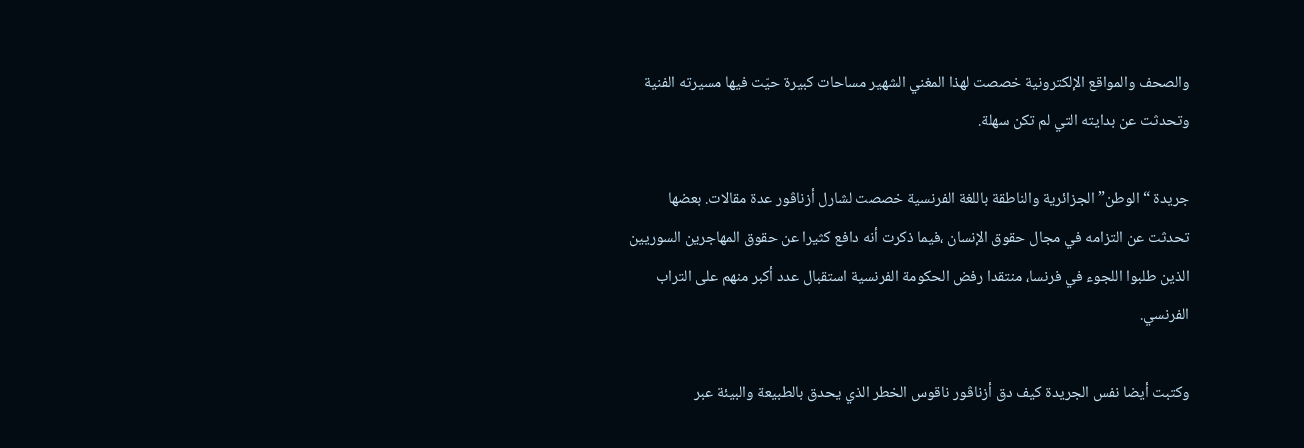والصحف والمواقع الإلكترونية خصصت لهذا المغني الشهير مساحات كبيرة حيّت فيها مسيرته الفنية وتحدثت عن بدايته التي لم تكن سهلة.

جريدة “الوطن” الجزائرية والناطقة باللغة الفرنسية خصصت لشارل أزناڤور عدة مقالات. بعضها تحدثت عن التزامه في مجال حقوق الإنسان ،فيما ذكرت أنه دافع كثيرا عن حقوق المهاجرين السوريين الذين طلبوا اللجوء في فرنسا، منتقدا رفض الحكومة الفرنسية استقبال عدد أكبر منهم على التراب الفرنسي.

وكتبت أيضا نفس الجريدة كيف دق أزناڤور ناقوس الخطر الذي يحدق بالطبيعة والبيئة عبر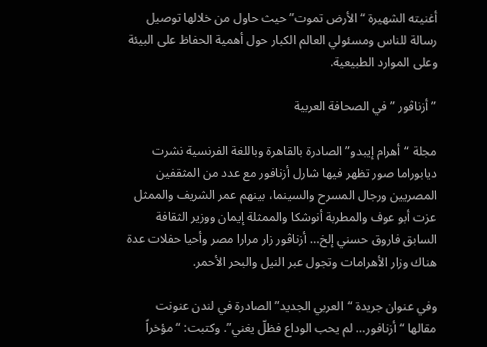أغنيته الشهيرة “الأرض تموت” حيث حاول من خلالها توصيل رسالة للناس ومسئولي العالم الكبار حول أهمية الحفاظ على البيئة وعلى الموارد الطبيعية.

” أزناڤور ” في الصحافة العربية

مجلة “أهرام إيبدو” الصادرة بالقاهرة وباللغة الفرنسية نشرت ديابوراما صور تظهر فيها شارل أزنافور مع عدد من المثقفين المصريين ورجال المسرح والسينما، بينهم عمر الشريف والممثل عزت أبو عوف والمطربة أنوشكا والممثلة إيمان ووزير الثقافة السابق فاروق حسني إلخ… أزناڤور زار مرارا مصر وأحيا حفلات عدة هناك وزار الأهرامات وتجول عبر النيل والبحر الأحمر.

وفي عنوان جريدة “العربي الجديد” الصادرة في لندن عنونت مقالها “أزنافور… لم يحب الوداع فظلّ يغني”. وكتبت: “مؤخراً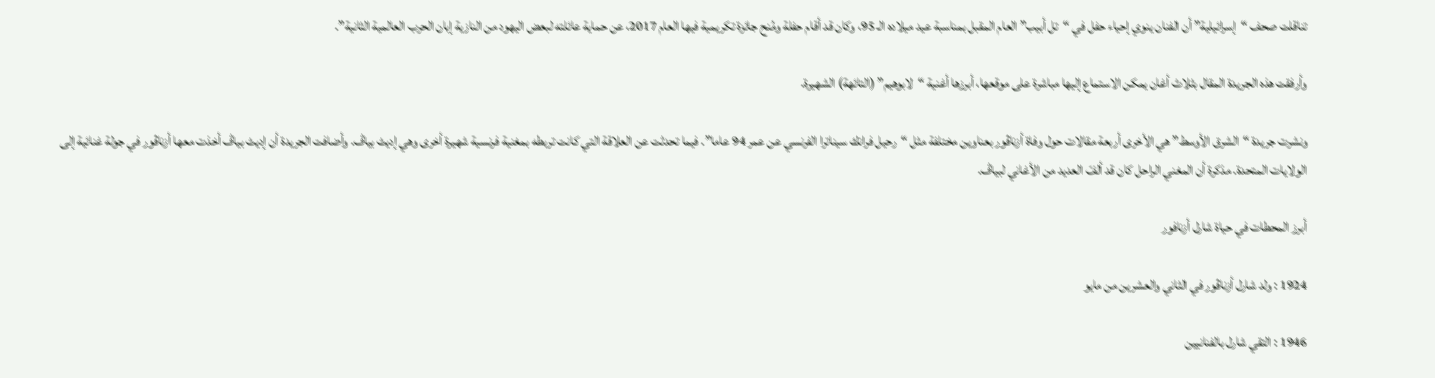تناقلت صحف “إسرائيلية” أن الفنان ينوي إحياء حفل في “تل أبيب” العام المقبل بمناسبة عيد ميلاده الـ 95، وكان قد أقام حفلة ومُنح جائزة تكريمية فيها العام 2017، عن حماية عائلته لبعض اليهود من النازية إبان الحرب العالمية الثانية”.

وأرفقت هذه الجريدة المقال بثلاث أغان يمكن الاستماع إليها مباشرة على موقعها، أبرزها أغنية “لابوهيم” (التائهة) الشهيرة.

ونشرت جريدة “الشرق الأوسط” هي الأخرى أربعة مقالات حول وفاة أزناڤور بعناوين مختلفة مثل “رحيل فرانك سيناترا الفرنسي عن عمر 94 عاما”. فيما تحدثت عن العلاقة التي كانت تربطه بمغنية فرنسية شهيرة أخرى وهي إديث بياڤ. وأضافت الجريدة أن إديث بياڤ أخذت معها أزناڤور في جولة غنائية إلى الولايات المتحدة. مذكرة أن المغني الراحل كان قد ألفّ العديد من الأغاني لبياڤ.

أبرز المحطات في حياة شارل أزنافور

1924 : ولد شارل أزناڤور في الثاني والعشرين من مايو

1946 : التقي شارل بالفنانيين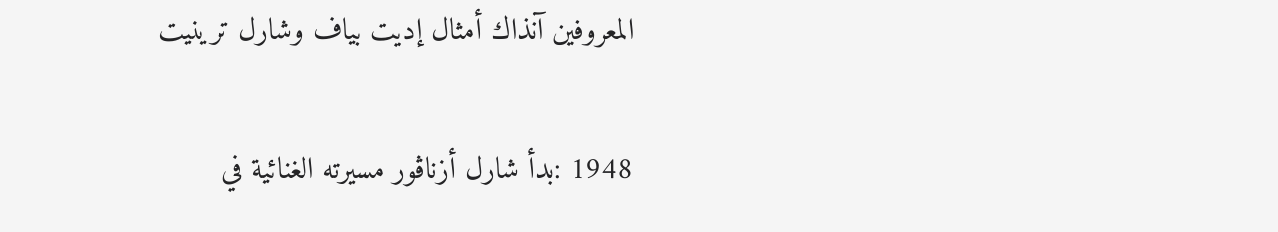المعروفين آنذاك أمثال إديت بياف وشارل ترينيت

1948 :بدأ شارل أزناڤور مسيرته الغنائية في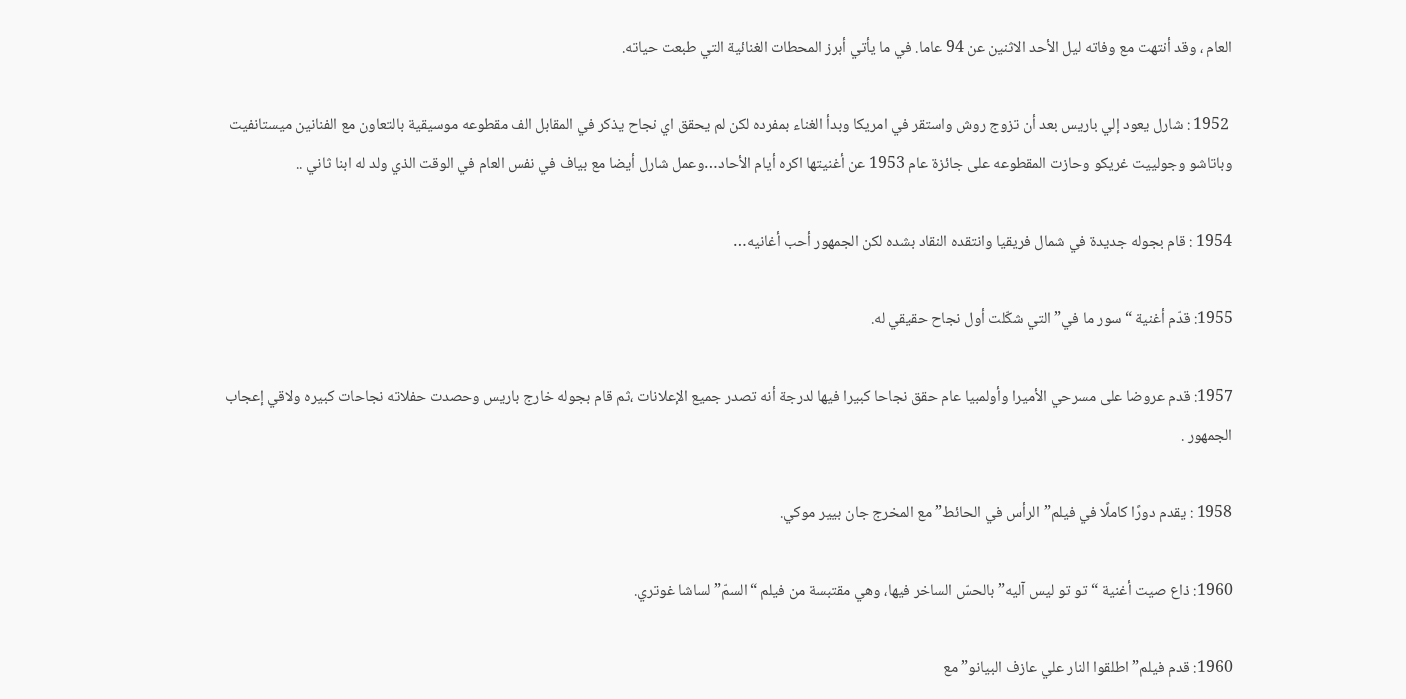العام ، وقد أنتهت مع وفاته ليل الأحد الاثنين عن 94 عاما. في ما يأتي أبرز المحطات الغنائية التي طبعت حياته.

 1952 : شارل يعود إلي باريس بعد أن تزوج روش واستقر في امريكا وبدأ الغناء بمفرده لكن لم يحقق اي نجاح يذكر في المقابل الف مقطوعه موسيقية بالتعاون مع الفنانين ميستانفيت وباتاشو وجولييت غريكو وحازت المقطوعه على جائزة عام 1953 عن أغنيتها اكره أيام الأحاد…وعمل شارل أيضا مع بياف في نفس العام في الوقت الذي ولد له ابنا ثاني ..

1954 : قام بجوله جديدة في شمال فريقيا وانتقده النقاد بشده لكن الجمهور أحب أغانيه…

1955: قدّم أغنية “سور ما في” التي شكّلت أول نجاح حقيقي له.

1957: قدم عروضا على مسرحي الأميرا وأولمبيا عام حقق نجاحا كبيرا فيها لدرجة أنه تصدر جميع الإعلانات ،ثم قام بجوله خارج باريس وحصدت حفلاته نجاحات كبيره ولاقي إعجاب الجمهور .

1958 : يقدم دورًا كاملًا في فيلم”الرأس في الحائط” مع المخرج جان بيير موكي.

1960: ذاع صيت أغنية “تو تو ليس آليه” بالحسّ الساخر فيها، وهي مقتبسة من فيلم “السمّ” لساشا غوتري.

1960: قدم فيلم” اطلقوا النار علي عازف البيانو” مع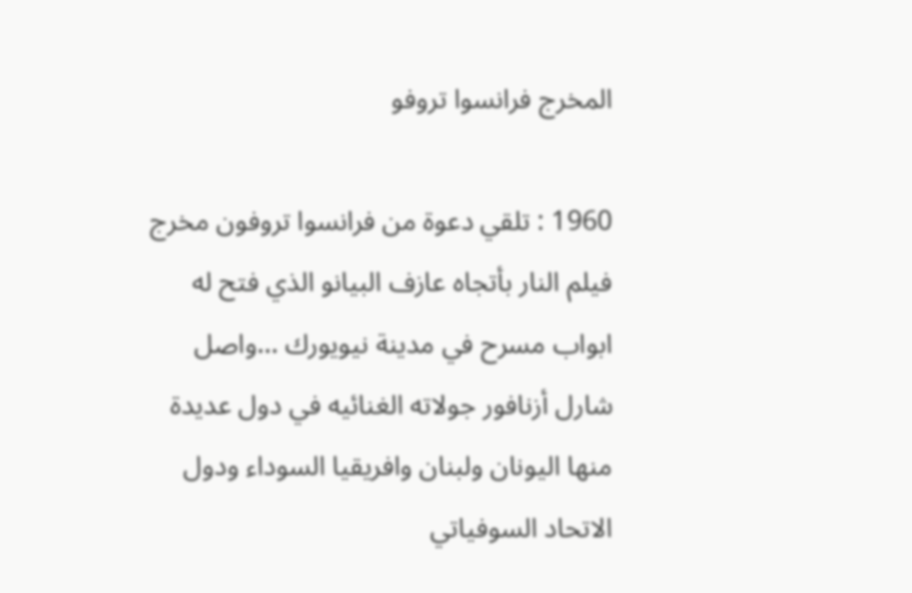المخرج فرانسوا تروفو

1960 : تلقي دعوة من فرانسوا تروفون مخرج فيلم النار بأتجاه عازف البيانو الذي فتح له ابواب مسرح في مدينة نيويورك …واصل شارل أزنافور جولاته الغنائيه في دول عديدة منها اليونان ولبنان وافريقيا السوداء ودول الاتحاد السوفياتي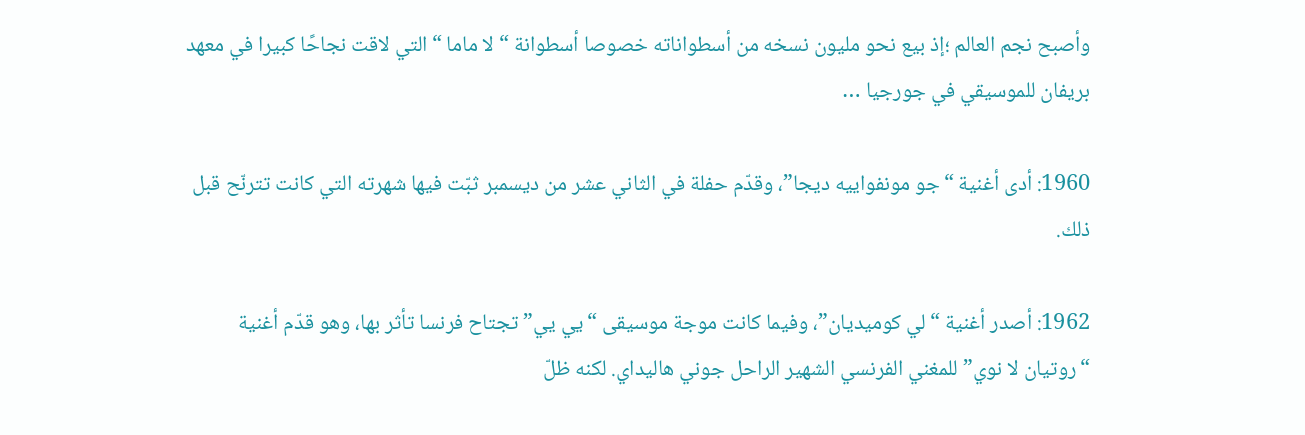وأصبح نجم العالم ؛إذ بيع نحو مليون نسخه من أسطواناته خصوصا أسطوانة “لا ماما “التي لاقت نجاحًا كبيرا في معهد بريفان للموسيقي في جورجيا …

1960: أدى أغنية “جو مونفواييه ديجا”، وقدّم حفلة في الثاني عشر من ديسمبر ثبّت فيها شهرته التي كانت تترنّح قبل ذلك.

1962: أصدر أغنية “لي كوميديان”، وفيما كانت موجة موسيقى “يي يي” تجتاح فرنسا تأثر بها، وهو قدّم أغنية “روتيان لا نوي” للمغني الفرنسي الشهير الراحل جوني هاليداي. لكنه ظلّ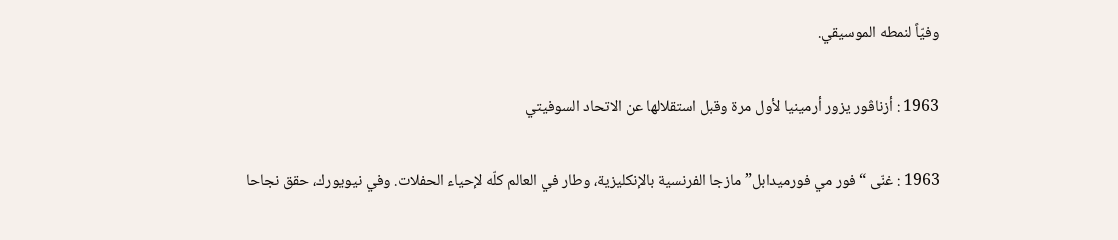وفيّاً لنمطه الموسيقي.

1963 : أزناڤور يزور أرمينيا لأول مرة وقبل استقلالها عن الاتحاد السوفيتي

1963 : غنّى “فور مي فورميدابل” مازجا الفرنسية بالإنكليزية، وطار في العالم كلّه لإحياء الحفلات. وفي نيويورك، حقق نجاحا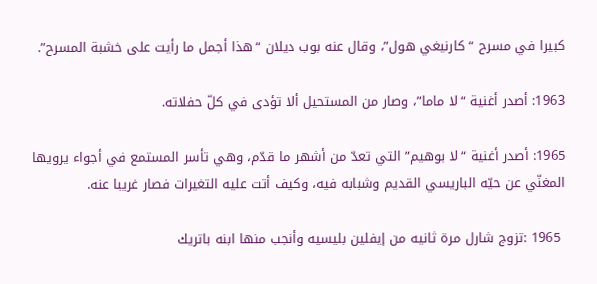كبيرا في مسرح “كارنيغي هول”، وقال عنه بوب ديلان “هذا أجمل ما رأيت على خشبة المسرح”.

1963: أصدر أغنية “لا ماما”، وصار من المستحيل ألا تؤدى في كلّ حفلاته.

1965: أصدر أغنية “لا بوهيم” التي تعدّ من أشهر ما قدّم، وهي تأسر المستمع في أجواء يرويها المغنّي عن حيّه الباريسي القديم وشبابه فيه، وكيف أتت عليه التغيرات فصار غريبا عنه.

 1965 :تزوج شارل مرة ثانيه من إيفلين بليسيه وأنجب منها ابنه باتريك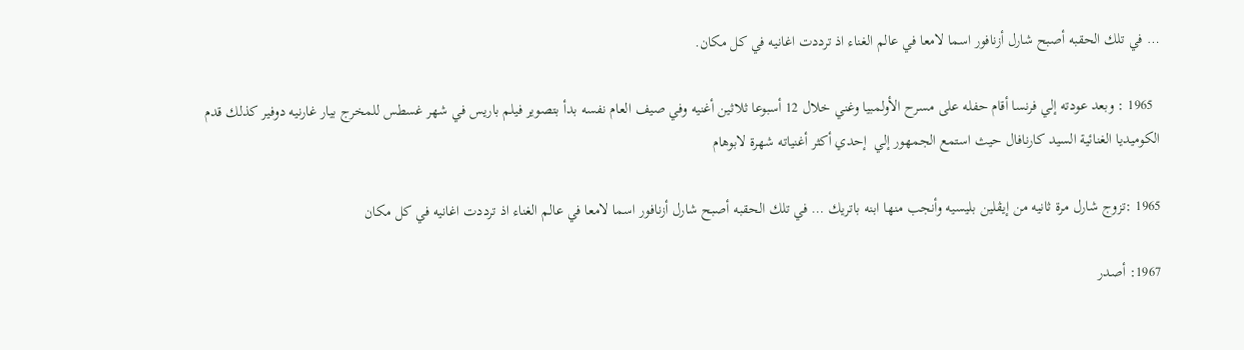… في تلك الحقبه أصبح شارل أزنافور اسما لامعا في عالم الغناء اذ ترددت اغانيه في كل مكان.

  1965 : وبعد عودته إلي فرنسا أقام حفله على مسرح الأولمبيا وغني خلال 12 أسبوعا ثلاثين أغنيه وفي صيف العام نفسه بدأ بتصوير فيلم باريس في شهر غسطس للمخرج بيار غارنيه دوفير كذلك قدم الكوميديا الغنائية السيد كارنافال حيث استمع الجمهور إلي  إحدي أكثر أغنياته شهرة لابوهام

1965 :تزوج شارل مرة ثانيه من إيڤلين بليسيه وأنجب منها ابنه باتريك … في تلك الحقبه أصبح شارل أزنافور اسما لامعا في عالم الغناء اذ ترددت اغانيه في كل مكان

1967: أصدر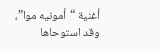أغنية “أمونيه موا”، وقد استوحاها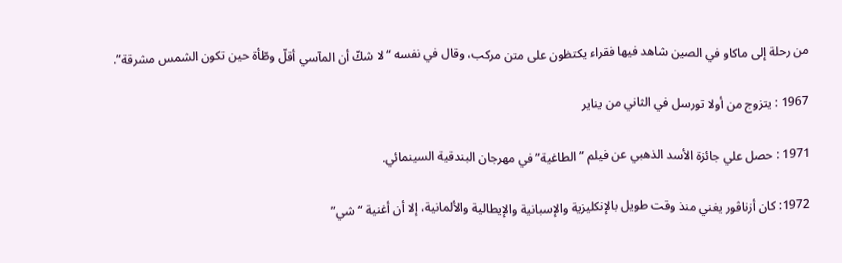من رحلة إلى ماكاو في الصين شاهد فيها فقراء يكتظون على متن مركب، وقال في نفسه “لا شكّ أن المآسي أقلّ وطّأة حين تكون الشمس مشرقة”.

1967 : يتزوج من أولا تورسل في الثاني من يناير

1971 : حصل علي جائزة الأسد الذهبي عن فيلم ” الطاغية” في مهرجان البندقية السينمائي.

1972: كان أزناڤور يغني منذ وقت طويل بالإنكليزية والإسبانية والإيطالية والألمانية، إلا أن أغنية “شي”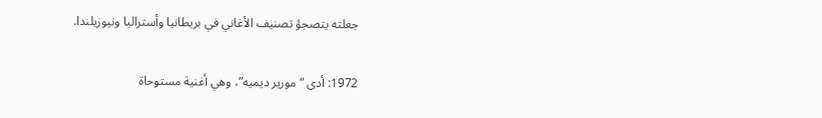جعلته يتصجؤ تصنيف الأغاني في بريطانيا وأستراليا ونيوزيلندا.

1972: أدى “مورير ديميه”، وهي أغنية مستوحاة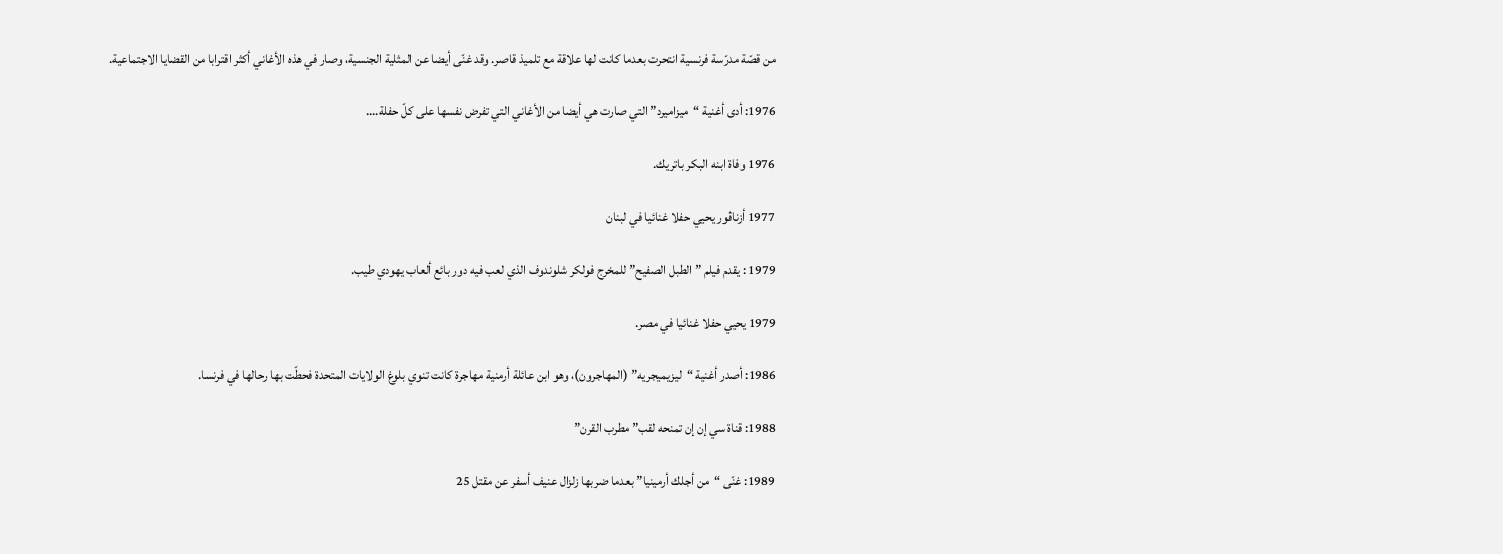من قصّة مدرّسة فرنسية انتحرت بعدما كانت لها علاقة مع تلميذ قاصر. وقد غنّى أيضا عن المثلية الجنسية، وصار في هذه الأغاني أكثر اقترابا من القضايا الاجتماعية.

1976: أدى أغنية “ميزاميرد” التي صارت هي أيضا من الأغاني التي تفرض نفسها على كلّ حفلة….

1976 وفاة ابنه البكر باتريك.

1977 أزناڤور يحيي حفلا غنائيا في لبنان

1979 : يقدم فيلم ” الطبل الصفيح” للمخرج فولكر شلوندوف الذي لعب فيه دور بائع ألعاب يهودي طيب.

1979 يحيي حفلا غنائيا في مصر.

1986: أصدر أغنية “ليزيميجريه” (المهاجرون)، وهو ابن عائلة أرمنية مهاجرة كانت تنوي بلوغ الولايات المتحدة فحطّت بها رحالها في فرنسا.

1988: قناة سي إن إن تمنحه لقب” مطرب القرن”

1989: غنّى “من أجلك أرمينيا” بعدما ضربها زلزال عنيف أسفر عن مقتل 25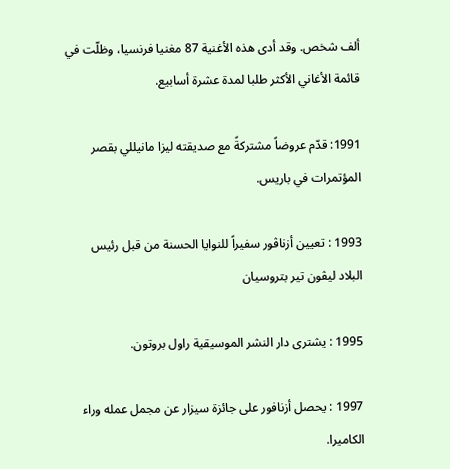ألف شخص. وقد أدى هذه الأغنية 87 مغنيا فرنسيا، وظلّت في قائمة الأغاني الأكثر طلبا لمدة عشرة أسابيع.

1991: قدّم عروضاً مشتركةً مع صديقته ليزا مانيللي بقصر المؤتمرات في باريس.

1993 : تعيين أزناڤور سفيراً للنوايا الحسنة من قبل رئيس البلاد ليڤون تير بتروسيان

1995 : يشترى دار النشر الموسيقية راول بروتون.

1997 : يحصل أزنافور على جائزة سيزار عن مجمل عمله وراء الكاميرا.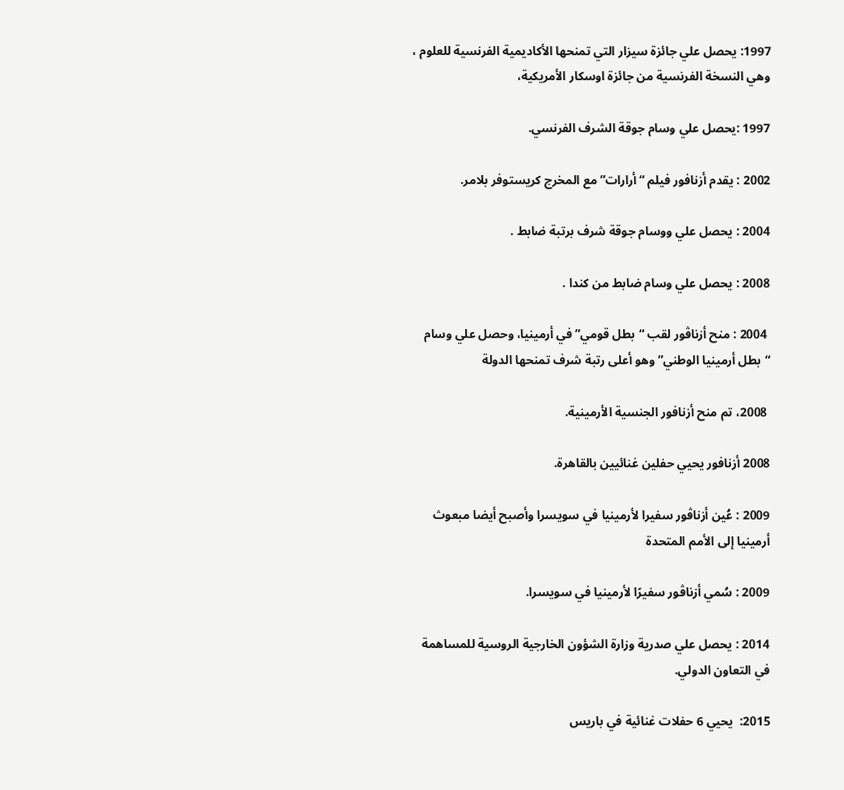1997: يحصل علي جائزة سيزار التي تمنحها الأكاديمية الفرنسية للعلوم ، وهي النسخة الفرنسية من جائزة اوسكار الأمريكية،

1997 :يحصل علي وسام جوقة الشرف الفرنسي.

2002 : يقدم أزنافور فيلم “أرارات” مع المخرج كريستوفر بلامر.

2004 : يحصل علي ووسام جوقة شرف برتبة ضابط .

2008 : يحصل علي وسام ضابط من كندا .

 2004 : منح أزناڤور لقب “بطل قومي” في أرمينيا، وحصل علي وسام “بطل أرمينيا الوطني” وهو أعلى رتبة شرف تمنحها الدولة

 2008، تم منح أزنافور الجنسية الأرمينية.

2008 أزنافور يحيي حفلين غنائيين بالقاهرة.

2009 : عُين أزناڤور سفيرا لأرمينيا في سويسرا وأصبح أيضا مبعوث أرمينيا إلى الأمم المتحدة

2009 : سُمي أزناڤور سفيرًا لأرمينيا في سويسرا.

2014 : يحصل علي صدرية وزارة الشؤون الخارجية الروسية للمساهمة في التعاون الدولي.

2015:  يحيي 6 حفلات غنائية في باريس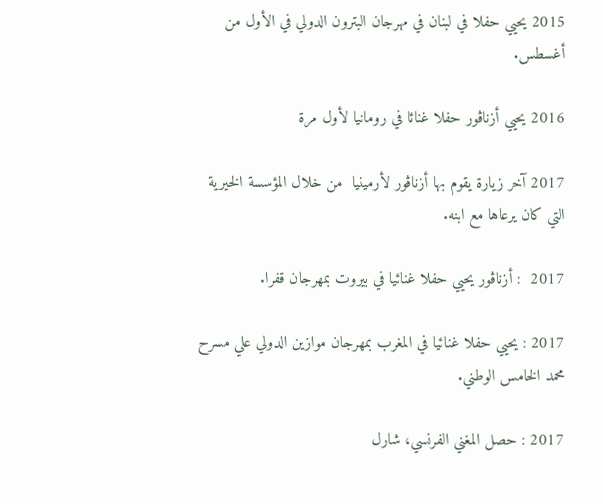2015 يحيي حفلا في لبنان في مهرجان البترون الدولي في الأول من أغسطس.

2016 يحيي أزناڤور حفلا غنائا في رومانيا لأول مرة

2017 آخر زيارة يقوم بها أزناڤور لأرمينيا  من خلال المؤسسة الخيرية التي كان يرعاها مع ابنه.

2017  : أزناڤور يحيي حفلا غنائيا في بيروت بمهرجان قفرا.

2017 : يحيي حفلا غنائيا في المغرب بمهرجان موازين الدولي علي مسرح محمد الخامس الوطني.

2017 : حصل المغني الفرنسي، شارل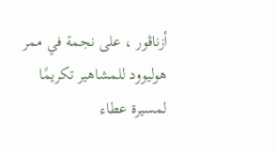أزناڤور ، على نجمة في ممر هوليوود للمشاهير تكريمًا لمسيرة عطاء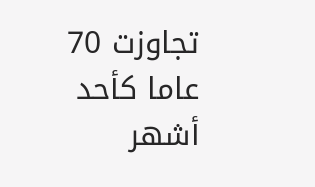تجاوزت 70 عاما كأحد أشهر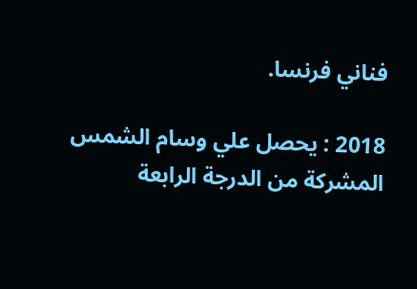فناني فرنسا.

2018 : يحصل علي وسام الشمس المشركة من الدرجة الرابعة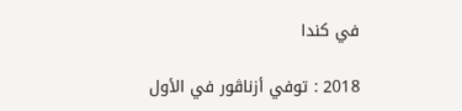في كندا

2018 : توفي أزناڤور في الأول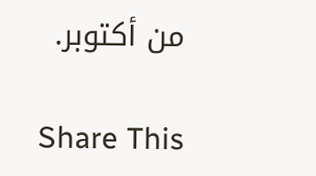من أكتوبر.

Share This